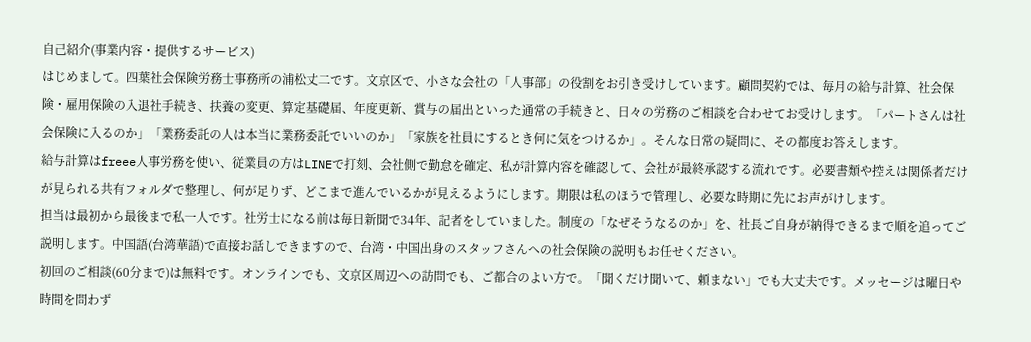自己紹介(事業内容・提供するサービス)
はじめまして。四葉社会保険労務士事務所の浦松丈二です。文京区で、小さな会社の「人事部」の役割をお引き受けしています。顧問契約では、毎月の給与計算、社会保険・雇用保険の入退社手続き、扶養の変更、算定基礎届、年度更新、賞与の届出といった通常の手続きと、日々の労務のご相談を合わせてお受けします。「パートさんは社会保険に入るのか」「業務委託の人は本当に業務委託でいいのか」「家族を社員にするとき何に気をつけるか」。そんな日常の疑問に、その都度お答えします。
給与計算はfreee人事労務を使い、従業員の方はLINEで打刻、会社側で勤怠を確定、私が計算内容を確認して、会社が最終承認する流れです。必要書類や控えは関係者だけが見られる共有フォルダで整理し、何が足りず、どこまで進んでいるかが見えるようにします。期限は私のほうで管理し、必要な時期に先にお声がけします。
担当は最初から最後まで私一人です。社労士になる前は毎日新聞で34年、記者をしていました。制度の「なぜそうなるのか」を、社長ご自身が納得できるまで順を追ってご説明します。中国語(台湾華語)で直接お話しできますので、台湾・中国出身のスタッフさんへの社会保険の説明もお任せください。
初回のご相談(60分まで)は無料です。オンラインでも、文京区周辺への訪問でも、ご都合のよい方で。「聞くだけ聞いて、頼まない」でも大丈夫です。メッセージは曜日や時間を問わず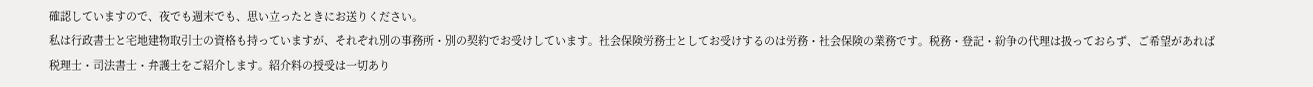確認していますので、夜でも週末でも、思い立ったときにお送りください。
私は行政書士と宅地建物取引士の資格も持っていますが、それぞれ別の事務所・別の契約でお受けしています。社会保険労務士としてお受けするのは労務・社会保険の業務です。税務・登記・紛争の代理は扱っておらず、ご希望があれば税理士・司法書士・弁護士をご紹介します。紹介料の授受は一切あり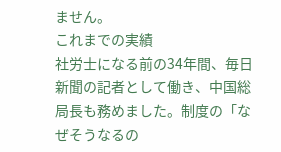ません。
これまでの実績
社労士になる前の34年間、毎日新聞の記者として働き、中国総局長も務めました。制度の「なぜそうなるの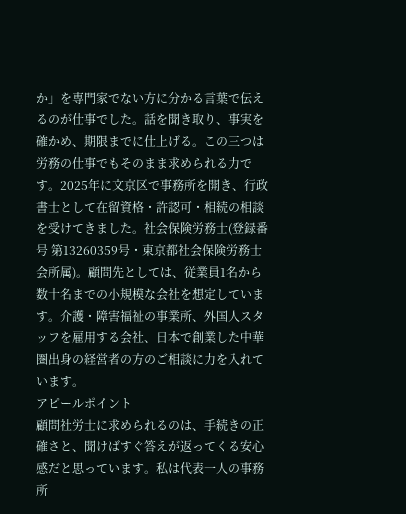か」を専門家でない方に分かる言葉で伝えるのが仕事でした。話を聞き取り、事実を確かめ、期限までに仕上げる。この三つは労務の仕事でもそのまま求められる力です。2025年に文京区で事務所を開き、行政書士として在留資格・許認可・相続の相談を受けてきました。社会保険労務士(登録番号 第13260359号・東京都社会保険労務士会所属)。顧問先としては、従業員1名から数十名までの小規模な会社を想定しています。介護・障害福祉の事業所、外国人スタッフを雇用する会社、日本で創業した中華圏出身の経営者の方のご相談に力を入れています。
アピールポイント
顧問社労士に求められるのは、手続きの正確さと、聞けばすぐ答えが返ってくる安心感だと思っています。私は代表一人の事務所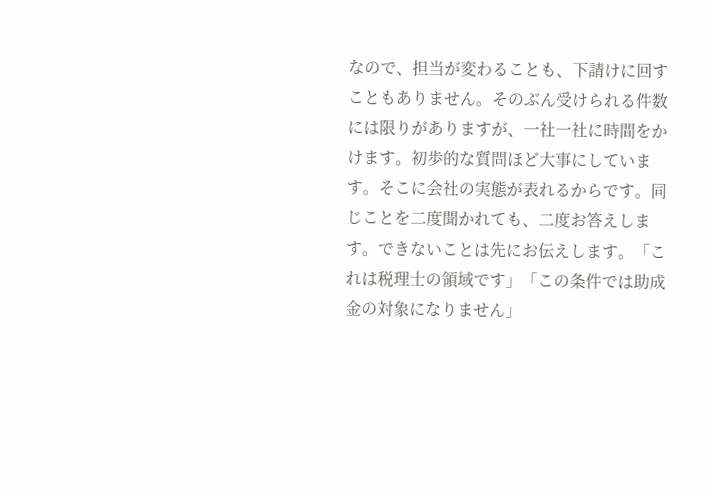なので、担当が変わることも、下請けに回すこともありません。そのぶん受けられる件数には限りがありますが、一社一社に時間をかけます。初歩的な質問ほど大事にしています。そこに会社の実態が表れるからです。同じことを二度聞かれても、二度お答えします。できないことは先にお伝えします。「これは税理士の領域です」「この条件では助成金の対象になりません」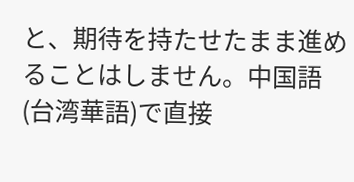と、期待を持たせたまま進めることはしません。中国語(台湾華語)で直接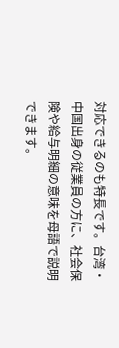対応できるのも特長です。台湾・中国出身の従業員の方に、社会保険や給与明細の意味を母語で説明できます。